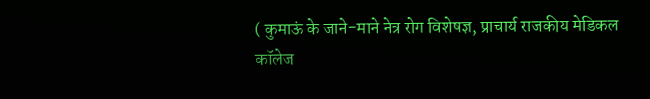( कुमाऊं के जाने-माने नेत्र रोग विशेषज्ञ, प्राचार्य राजकीय मेडिकल कॉलेज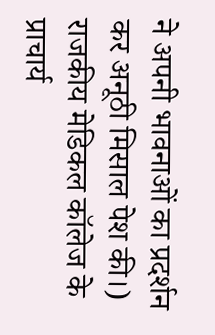ने अपनी भावनाओं का प्रदर्शन कर अनूठी मिसाल पेश की।)
राजकीय मेडिकल कॉलेज के प्राचार्य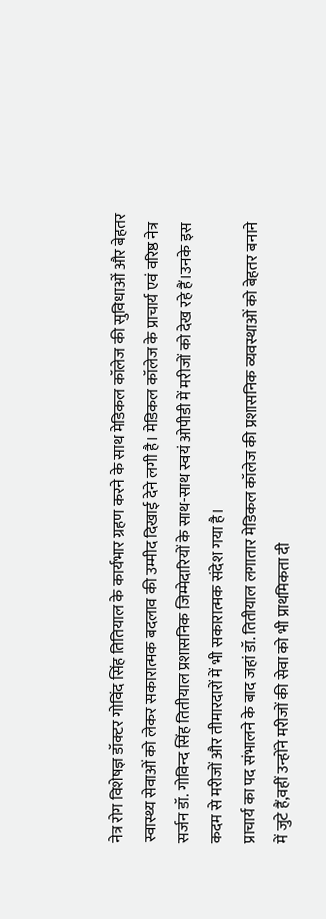नेत्र रोग विशेषज्ञ डॉक्टर गोविंद सिंह तितियाल के कार्यभार ग्रहण करने के साथ मेडिकल कॉलेज की सुविधाओं और बेहतर स्वास्थ्य सेवाओं को लेकर सकारात्मक बदलाव की उम्मीद दिखाई देने लगी है। मेडिकल कॉलेज के प्राचार्य एवं वरिष्ठ नेत्र सर्जन डॉ. गोविन्द सिंह तितीयाल प्रशासनिक जिम्मेदारियों के साथ-साथ स्वयं ओपीडी में मरीजों को देख रहे हैं।उनके इस कदम से मरीजों और तीमारदारों में भी सकारात्मक संदेश गया है।
प्राचार्य का पद संभालने के बाद जहां डॉ. तितीयाल लगातार मेडिकल कॉलेज की प्रशासनिक व्यवस्थाओं को बेहतर बनाने में जुटे हैं,वहीं उन्होंने मरीजों की सेवा को भी प्राथमिकता दी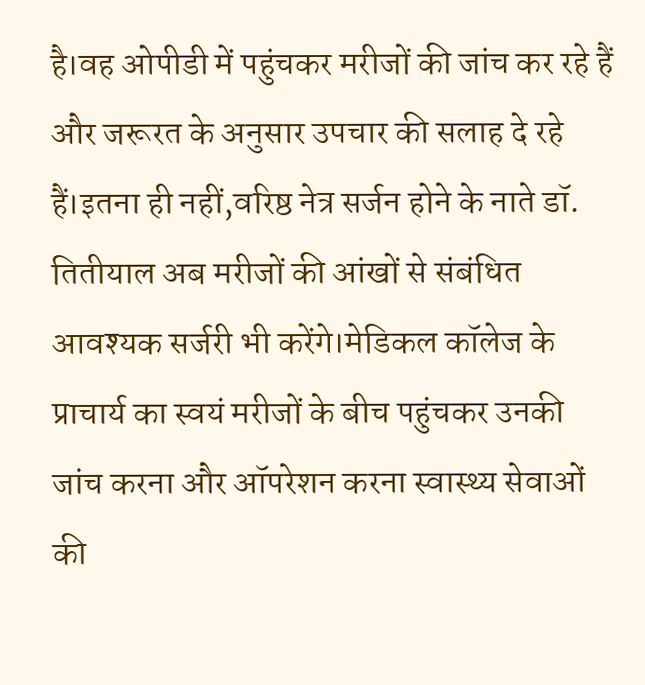है।वह ओपीडी में पहुंचकर मरीजों की जांच कर रहे हैं और जरूरत के अनुसार उपचार की सलाह दे रहे हैं।इतना ही नहीं,वरिष्ठ नेत्र सर्जन होने के नाते डॉ. तितीयाल अब मरीजों की आंखों से संबंधित आवश्यक सर्जरी भी करेंगे।मेडिकल कॉलेज के प्राचार्य का स्वयं मरीजों के बीच पहुंचकर उनकी जांच करना और ऑपरेशन करना स्वास्थ्य सेवाओं की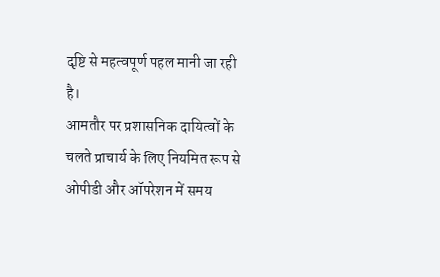दृष्टि से महत्वपूर्ण पहल मानी जा रही है।
आमतौर पर प्रशासनिक दायित्वों के चलते प्राचार्य के लिए नियमित रूप से ओपीडी और ऑपरेशन में समय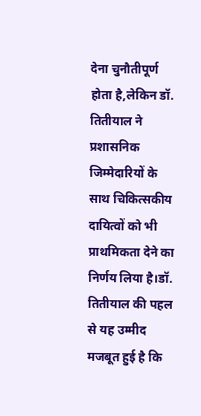देना चुनौतीपूर्ण होता है,लेकिन डॉ. तितीयाल ने प्रशासनिक जिम्मेदारियों के साथ चिकित्सकीय दायित्वों को भी प्राथमिकता देने का निर्णय लिया है।डॉ. तितीयाल की पहल से यह उम्मीद मजबूत हुई है कि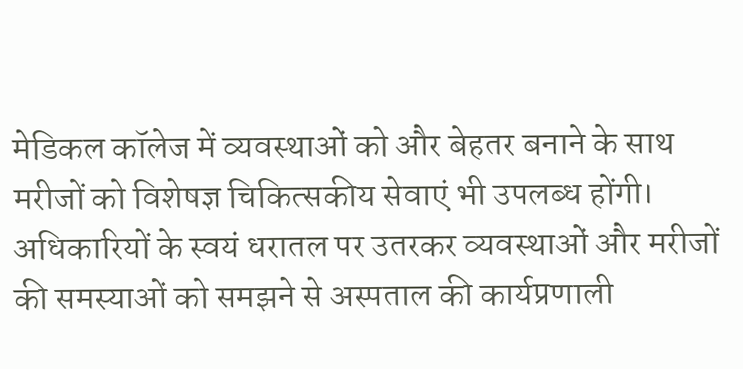मेडिकल कॉलेज में व्यवस्थाओं को और बेहतर बनाने के साथ मरीजों को विशेषज्ञ चिकित्सकीय सेवाएं भी उपलब्ध होंगी।
अधिकारियों के स्वयं धरातल पर उतरकर व्यवस्थाओं और मरीजों की समस्याओं को समझने से अस्पताल की कार्यप्रणाली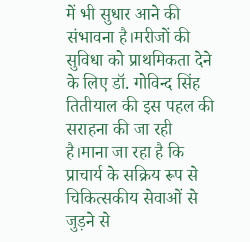में भी सुधार आने की संभावना है।मरीजों की सुविधा को प्राथमिकता देने के लिए डॉ. गोविन्द सिंह तितीयाल की इस पहल की सराहना की जा रही है।माना जा रहा है कि प्राचार्य के सक्रिय रूप से चिकित्सकीय सेवाओं से जुड़ने से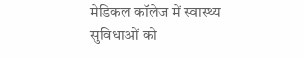मेडिकल कॉलेज में स्वास्थ्य सुविधाओं को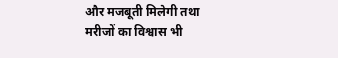और मजबूती मिलेगी तथा मरीजों का विश्वास भी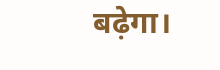बढ़ेगा।